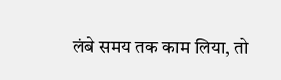लंबे समय तक काम लिया, तो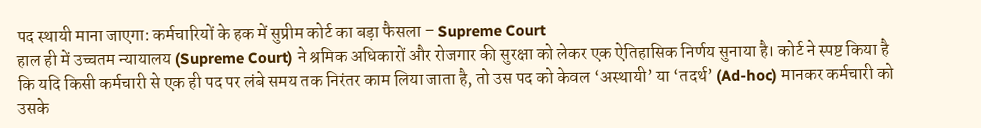पद स्थायी माना जाएगा: कर्मचारियों के हक में सुप्रीम कोर्ट का बड़ा फैसला – Supreme Court
हाल ही में उच्चतम न्यायालय (Supreme Court) ने श्रमिक अधिकारों और रोजगार की सुरक्षा को लेकर एक ऐतिहासिक निर्णय सुनाया है। कोर्ट ने स्पष्ट किया है कि यदि किसी कर्मचारी से एक ही पद पर लंबे समय तक निरंतर काम लिया जाता है, तो उस पद को केवल ‘अस्थायी’ या ‘तदर्थ’ (Ad-hoc) मानकर कर्मचारी को उसके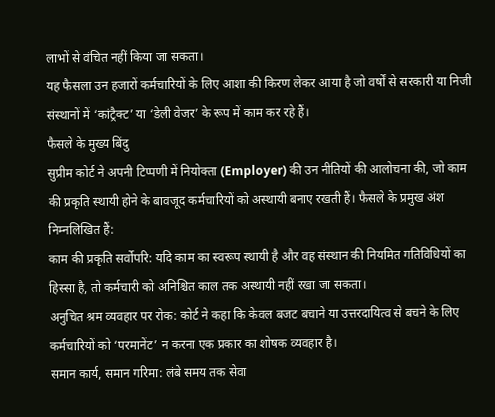लाभों से वंचित नहीं किया जा सकता।
यह फैसला उन हजारों कर्मचारियों के लिए आशा की किरण लेकर आया है जो वर्षों से सरकारी या निजी संस्थानों में ‘कांट्रैक्ट’ या ‘डेली वेजर’ के रूप में काम कर रहे हैं।
फैसले के मुख्य बिंदु
सुप्रीम कोर्ट ने अपनी टिप्पणी में नियोक्ता (Employer) की उन नीतियों की आलोचना की, जो काम की प्रकृति स्थायी होने के बावजूद कर्मचारियों को अस्थायी बनाए रखती हैं। फैसले के प्रमुख अंश निम्नलिखित हैं:
काम की प्रकृति सर्वोपरि: यदि काम का स्वरूप स्थायी है और वह संस्थान की नियमित गतिविधियों का हिस्सा है, तो कर्मचारी को अनिश्चित काल तक अस्थायी नहीं रखा जा सकता।
अनुचित श्रम व्यवहार पर रोक: कोर्ट ने कहा कि केवल बजट बचाने या उत्तरदायित्व से बचने के लिए कर्मचारियों को ‘परमानेंट’ न करना एक प्रकार का शोषक व्यवहार है।
समान कार्य, समान गरिमा: लंबे समय तक सेवा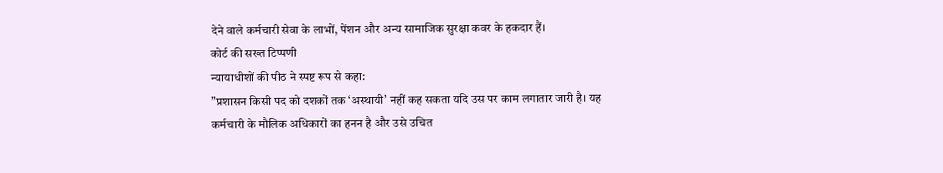देने वाले कर्मचारी सेवा के लाभों, पेंशन और अन्य सामाजिक सुरक्षा कवर के हकदार हैं।
कोर्ट की सख्त टिप्पणी
न्यायाधीशों की पीठ ने स्पष्ट रूप से कहा:
”प्रशासन किसी पद को दशकों तक ‘अस्थायी’ नहीं कह सकता यदि उस पर काम लगातार जारी है। यह कर्मचारी के मौलिक अधिकारों का हनन है और उसे उचित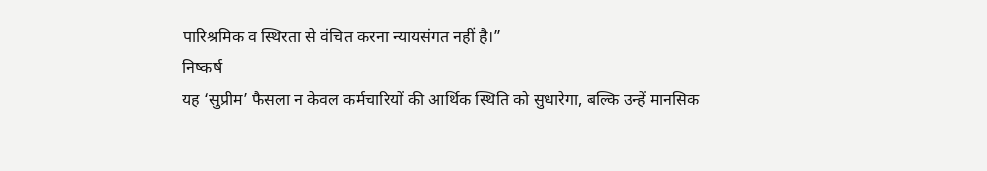पारिश्रमिक व स्थिरता से वंचित करना न्यायसंगत नहीं है।”
निष्कर्ष
यह ‘सुप्रीम’ फैसला न केवल कर्मचारियों की आर्थिक स्थिति को सुधारेगा, बल्कि उन्हें मानसिक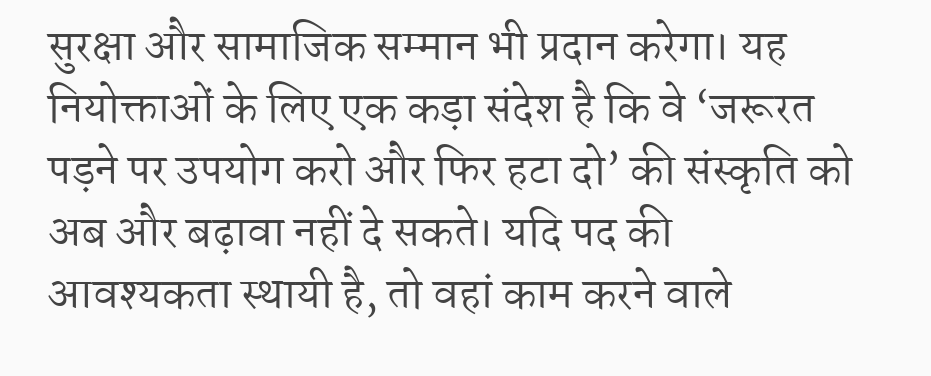सुरक्षा और सामाजिक सम्मान भी प्रदान करेगा। यह नियोक्ताओं के लिए एक कड़ा संदेश है कि वे ‘जरूरत पड़ने पर उपयोग करो और फिर हटा दो’ की संस्कृति को अब और बढ़ावा नहीं दे सकते। यदि पद की आवश्यकता स्थायी है, तो वहां काम करने वाले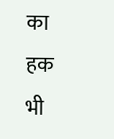का हक भी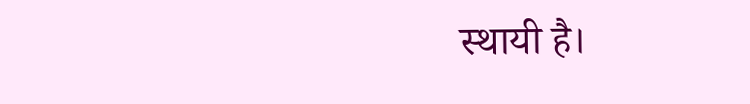स्थायी है।